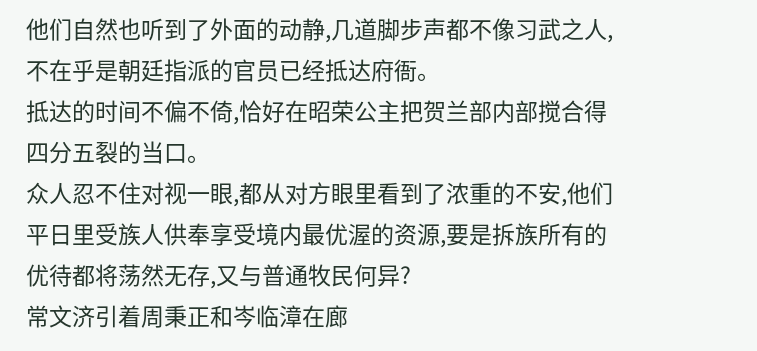他们自然也听到了外面的动静,几道脚步声都不像习武之人,不在乎是朝廷指派的官员已经抵达府衙。
抵达的时间不偏不倚,恰好在昭荣公主把贺兰部内部搅合得四分五裂的当口。
众人忍不住对视一眼,都从对方眼里看到了浓重的不安,他们平日里受族人供奉享受境内最优渥的资源,要是拆族所有的优待都将荡然无存,又与普通牧民何异?
常文济引着周秉正和岑临漳在廊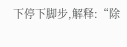下停下脚步,解释:“除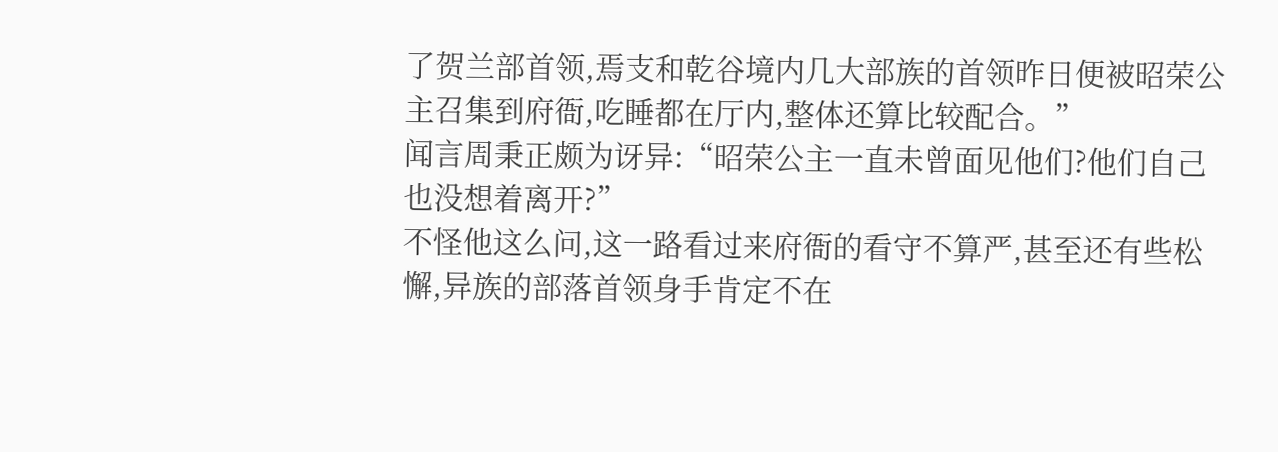了贺兰部首领,焉支和乾谷境内几大部族的首领昨日便被昭荣公主召集到府衙,吃睡都在厅内,整体还算比较配合。”
闻言周秉正颇为讶异:“昭荣公主一直未曾面见他们?他们自己也没想着离开?”
不怪他这么问,这一路看过来府衙的看守不算严,甚至还有些松懈,异族的部落首领身手肯定不在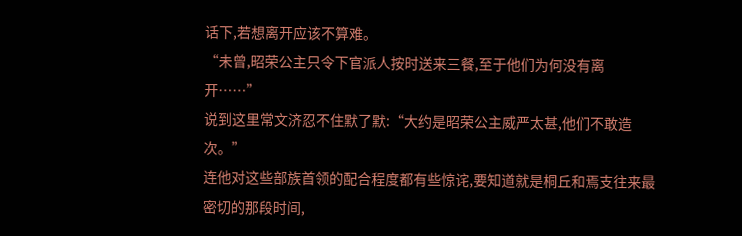话下,若想离开应该不算难。
“未曾,昭荣公主只令下官派人按时送来三餐,至于他们为何没有离开……”
说到这里常文济忍不住默了默:“大约是昭荣公主威严太甚,他们不敢造次。”
连他对这些部族首领的配合程度都有些惊诧,要知道就是桐丘和焉支往来最密切的那段时间,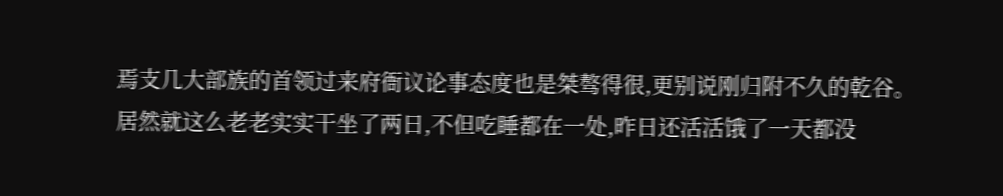焉支几大部族的首领过来府衙议论事态度也是桀骜得很,更别说刚归附不久的乾谷。
居然就这么老老实实干坐了两日,不但吃睡都在一处,昨日还活活饿了一天都没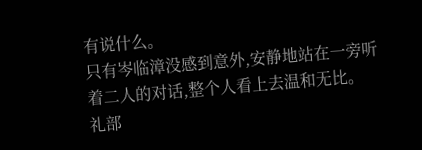有说什么。
只有岑临漳没感到意外,安静地站在一旁听着二人的对话,整个人看上去温和无比。
礼部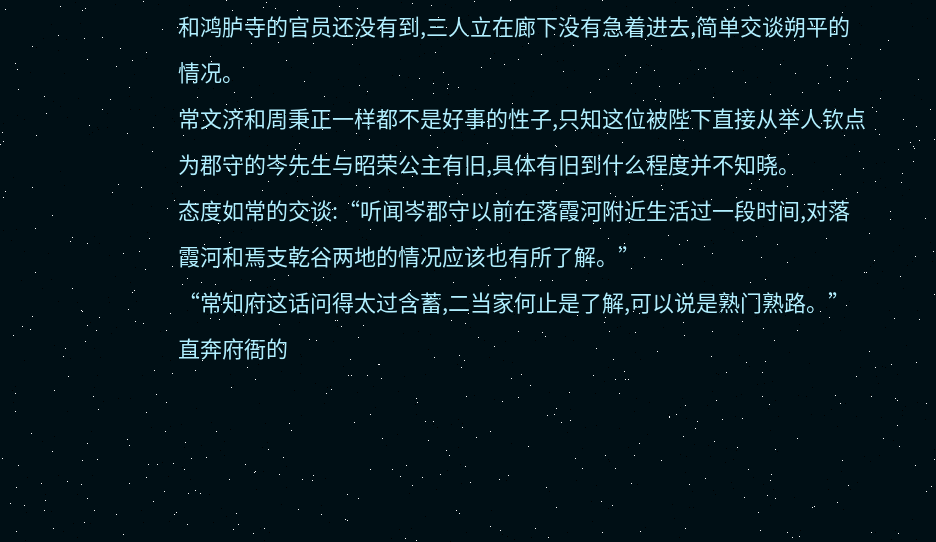和鸿胪寺的官员还没有到,三人立在廊下没有急着进去,简单交谈朔平的情况。
常文济和周秉正一样都不是好事的性子,只知这位被陛下直接从举人钦点为郡守的岑先生与昭荣公主有旧,具体有旧到什么程度并不知晓。
态度如常的交谈:“听闻岑郡守以前在落霞河附近生活过一段时间,对落霞河和焉支乾谷两地的情况应该也有所了解。”
“常知府这话问得太过含蓄,二当家何止是了解,可以说是熟门熟路。”
直奔府衙的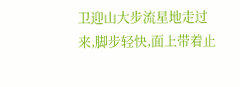卫迎山大步流星地走过来,脚步轻快,面上带着止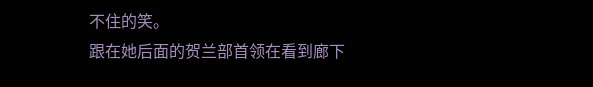不住的笑。
跟在她后面的贺兰部首领在看到廊下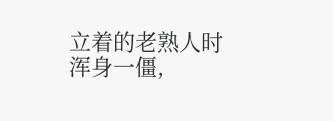立着的老熟人时浑身一僵,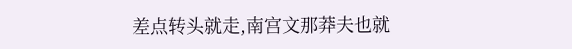差点转头就走,南宫文那莽夫也就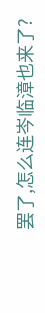罢了,怎么连岑临漳也来了?